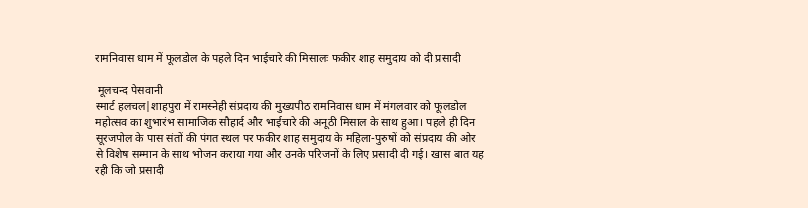रामनिवास धाम में फूलडोल के पहले दिन भाईचारे की मिसालः फकीर शाह समुदाय को दी प्रसादी

 मूलचन्द पेसवानी
स्मार्ट हलचल|शाहपुरा में रामस्नेही संप्रदाय की मुख्यपीठ रामनिवास धाम में मंगलवार को फूलडोल महोत्सव का शुभारंभ सामाजिक सौहार्द और भाईचारे की अनूठी मिसाल के साथ हुआ। पहले ही दिन सूरजपोल के पास संतों की पंगत स्थल पर फकीर शाह समुदाय के महिला-पुरुषों को संप्रदाय की ओर से विशेष सम्मान के साथ भोजन कराया गया और उनके परिजनों के लिए प्रसादी दी गई। खास बात यह रही कि जो प्रसादी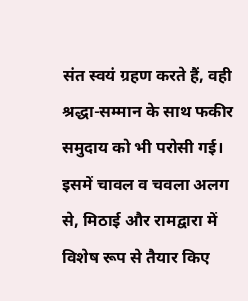संत स्वयं ग्रहण करते हैं, वही श्रद्धा-सम्मान के साथ फकीर समुदाय को भी परोसी गई। इसमें चावल व चवला अलग से, मिठाई और रामद्वारा में विशेष रूप से तैयार किए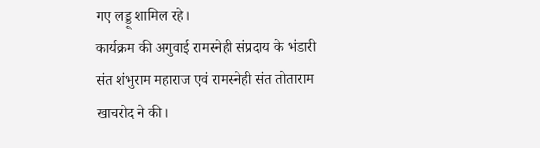गए लड्डू शामिल रहे।
कार्यक्रम की अगुवाई रामस्नेही संप्रदाय के भंडारी संत शंभुराम महाराज एवं रामस्नेही संत तोताराम खाचरोद ने की।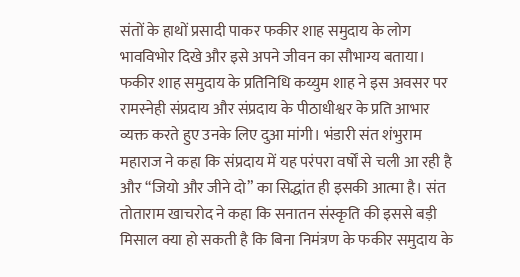संतों के हाथों प्रसादी पाकर फकीर शाह समुदाय के लोग भावविभोर दिखे और इसे अपने जीवन का सौभाग्य बताया।
फकीर शाह समुदाय के प्रतिनिधि कय्युम शाह ने इस अवसर पर रामस्नेही संप्रदाय और संप्रदाय के पीठाधीश्वर के प्रति आभार व्यक्त करते हुए उनके लिए दुआ मांगी। भंडारी संत शंभुराम महाराज ने कहा कि संप्रदाय में यह परंपरा वर्षों से चली आ रही है और “जियो और जीने दो” का सिद्धांत ही इसकी आत्मा है। संत तोताराम खाचरोद ने कहा कि सनातन संस्कृति की इससे बड़ी मिसाल क्या हो सकती है कि बिना निमंत्रण के फकीर समुदाय के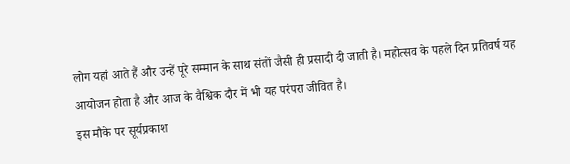लोग यहां आते हैं और उन्हें पूरे सम्मान के साथ संतों जैसी ही प्रसादी दी जाती है। महोत्सव के पहले दिन प्रतिवर्ष यह आयोजन होता है और आज के वैश्विक दौर में भी यह परंपरा जीवित है।
इस मौके पर सूर्यप्रकाश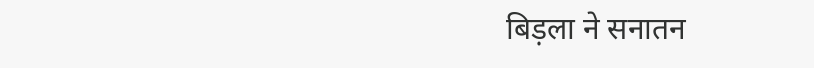बिड़ला ने सनातन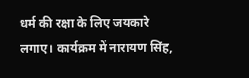धर्म की रक्षा के लिए जयकारे लगाए। कार्यक्रम में नारायण सिंह,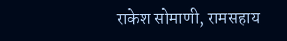राकेश सोमाणी, रामसहाय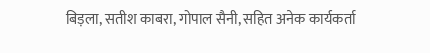बिड़ला, सतीश काबरा, गोपाल सैनी, सहित अनेक कार्यकर्ता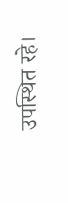उपस्थित रहे।